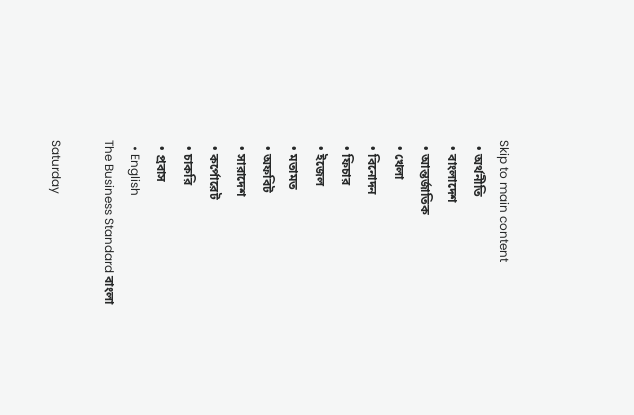Skip to main content
  • অর্থনীতি
  • বাংলাদেশ
  • আন্তর্জাতিক
  • খেলা
  • বিনোদন
  • ফিচার
  • ইজেল
  • মতামত
  • অফবিট
  • সারাদেশ
  • কর্পোরেট
  • চাকরি
  • প্রবাস
  • English
The Business Standard বাংলা

Saturday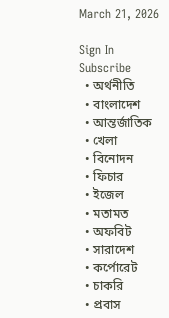March 21, 2026

Sign In
Subscribe
  • অর্থনীতি
  • বাংলাদেশ
  • আন্তর্জাতিক
  • খেলা
  • বিনোদন
  • ফিচার
  • ইজেল
  • মতামত
  • অফবিট
  • সারাদেশ
  • কর্পোরেট
  • চাকরি
  • প্রবাস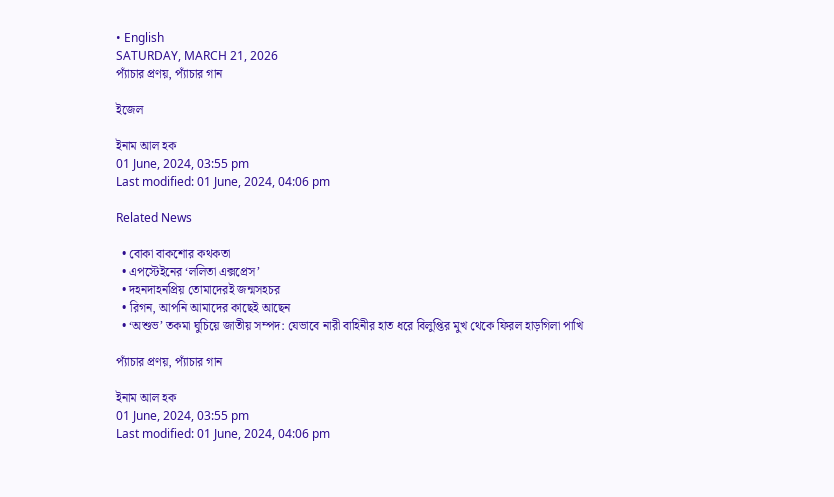• English
SATURDAY, MARCH 21, 2026
প্যাঁচার প্রণয়, প্যাঁচার গান

ইজেল

ইনাম আল হক
01 June, 2024, 03:55 pm
Last modified: 01 June, 2024, 04:06 pm

Related News

  • বোকা বাকশোর কথকতা
  • এপস্টেইনের ‘ললিতা এক্সপ্রেস’
  • দহনদাহনপ্রিয় তোমাদেরই জন্মসহচর
  • রিগন, আপনি আমাদের কাছেই আছেন
  • ‘অশুভ’ তকমা ঘুচিয়ে জাতীয় সম্পদ: যেভাবে নারী বাহিনীর হাত ধরে বিলুপ্তির মুখ থেকে ফিরল হাড়গিলা পাখি

প্যাঁচার প্রণয়, প্যাঁচার গান

ইনাম আল হক
01 June, 2024, 03:55 pm
Last modified: 01 June, 2024, 04:06 pm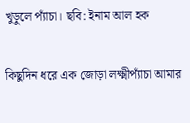খুড়ুলে প্যাঁচা। ছবি: ইনাম আল হক

কিছুদিন ধরে এক জোড়া লক্ষ্মীপ্যাঁচা আমার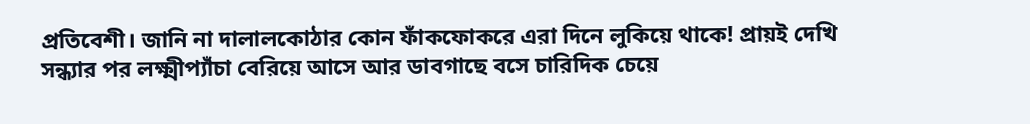প্রতিবেশী। জানি না দালালকোঠার কোন ফাঁকফোকরে এরা দিনে লুকিয়ে থাকে! প্রায়ই দেখি সন্ধ্যার পর লক্ষ্মীপ্যাঁচা বেরিয়ে আসে আর ডাবগাছে বসে চারিদিক চেয়ে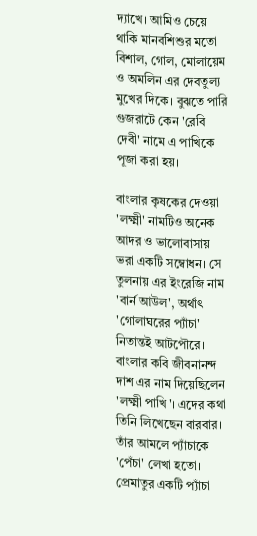দ্যাখে। আমিও চেয়ে থাকি মানবশিশুর মতো বিশাল, গোল, মোলায়েম ও অমলিন এর দেবতুল্য মুখের দিকে। বুঝতে পারি গুজরাটে কেন 'রেবি দেবী' নামে এ পাখিকে পূজা করা হয়।

বাংলার কৃষকের দেওয়া 'লক্ষ্মী' নামটিও অনেক আদর ও ভালোবাসায় ভরা একটি সম্বোধন। সে তুলনায় এর ইংরেজি নাম 'বার্ন আউল', অর্থাৎ 'গোলাঘরের প্যাঁচা' নিতান্তই আটপৌরে। বাংলার কবি জীবনানন্দ দাশ এর নাম দিয়েছিলেন 'লক্ষ্মী পাখি'। এদের কথা তিনি লিখেছেন বারবার। তাঁর আমলে প্যাঁচাকে 'পেঁচা' লেখা হতো। প্রেমাতুর একটি প্যাঁচা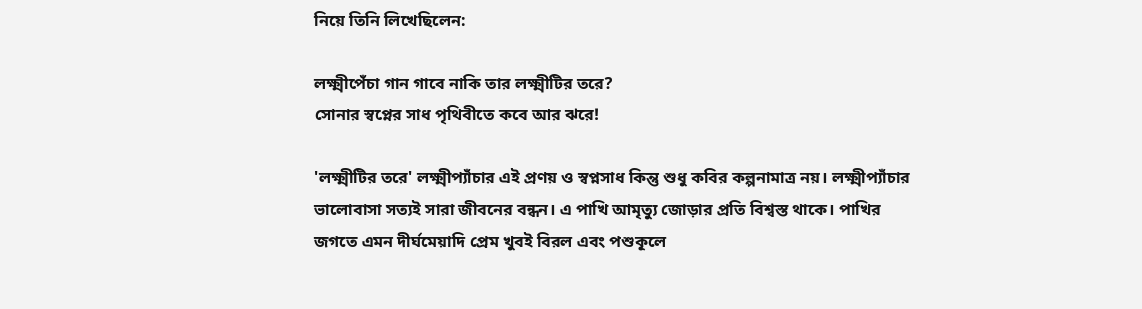নিয়ে তিনি লিখেছিলেন:

লক্ষ্মীপেঁচা গান গাবে নাকি তার লক্ষ্মীটির তরে?
সোনার স্বপ্নের সাধ পৃথিবীতে কবে আর ঝরে!

'লক্ষ্মীটির তরে' লক্ষ্মীপ্যাঁচার এই প্রণয় ও স্বপ্নসাধ কিন্তু শুধু কবির কল্পনামাত্র নয়। লক্ষ্মীপ্যাঁচার ভালোবাসা সত্যই সারা জীবনের বন্ধন। এ পাখি আমৃত্যু জোড়ার প্রতি বিশ্বস্ত থাকে। পাখির জগতে এমন দীর্ঘমেয়াদি প্রেম খুবই বিরল এবং পশুকূলে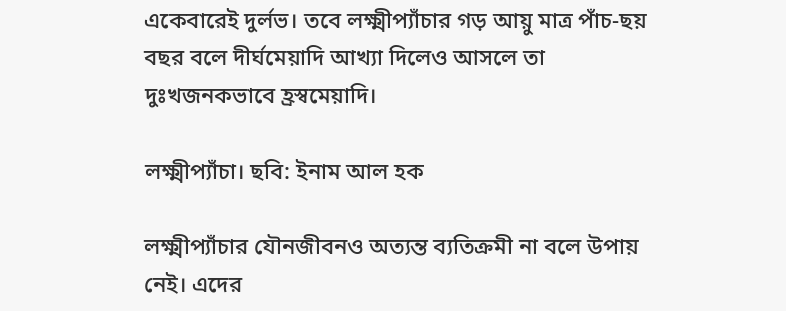একেবারেই দুর্লভ। তবে লক্ষ্মীপ্যাঁচার গড় আয়ু মাত্র পাঁচ-ছয় বছর বলে দীর্ঘমেয়াদি আখ্যা দিলেও আসলে তা দুঃখজনকভাবে হ্রস্বমেয়াদি।

লক্ষ্মীপ্যাঁচা। ছবি: ইনাম আল হক

লক্ষ্মীপ্যাঁচার যৌনজীবনও অত্যন্ত ব্যতিক্রমী না বলে উপায় নেই। এদের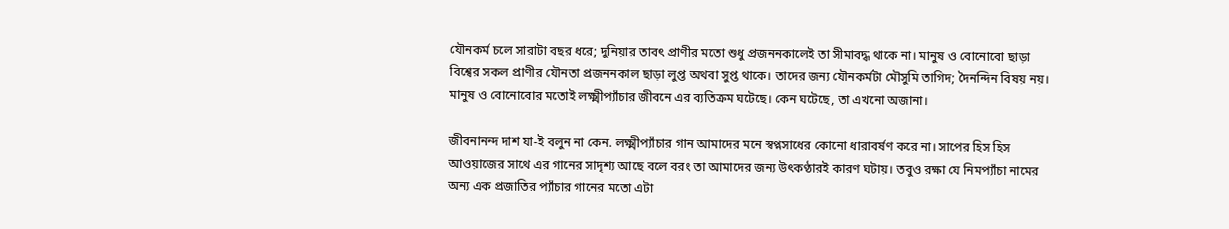যৌনকর্ম চলে সারাটা বছর ধরে; দুনিয়ার তাবৎ প্রাণীর মতো শুধু প্রজননকালেই তা সীমাবদ্ধ থাকে না। মানুষ ও বোনোবো ছাড়া বিশ্বের সকল প্রাণীর যৌনতা প্রজননকাল ছাড়া লুপ্ত অথবা সুপ্ত থাকে। তাদের জন্য যৌনকর্মটা মৌসুমি তাগিদ; দৈনন্দিন বিষয় নয়। মানুষ ও বোনোবোর মতোই লক্ষ্মীপ্যাঁচার জীবনে এর ব্যতিক্রম ঘটেছে। কেন ঘটেছে, তা এখনো অজানা।

জীবনানন্দ দাশ যা-ই বলুন না কেন. লক্ষ্মীপ্যাঁচার গান আমাদের মনে স্বপ্নসাধের কোনো ধারাবর্ষণ করে না। সাপের হিস হিস আওয়াজের সাথে এর গানের সাদৃশ্য আছে বলে বরং তা আমাদের জন্য উৎকণ্ঠারই কারণ ঘটায়। তবুও রক্ষা যে নিমপ্যাঁচা নামের অন্য এক প্রজাতির প্যাঁচার গানের মতো এটা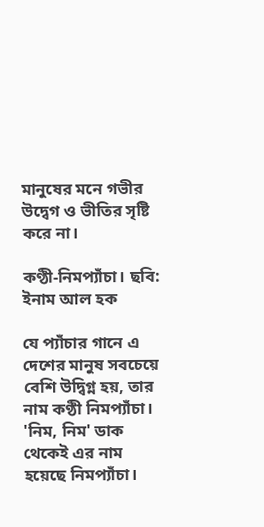মানুষের মনে গভীর উদ্বেগ ও ভীতির সৃষ্টি করে না।

কণ্ঠী-নিমপ্যাঁচা। ছবি: ইনাম আল হক

যে প্যাঁচার গানে এ দেশের মানুষ সবচেয়ে বেশি উদ্বিগ্ন হয়, তার নাম কণ্ঠী নিমপ্যাঁচা। 'নিম, নিম' ডাক থেকেই এর নাম হয়েছে নিমপ্যাঁচা।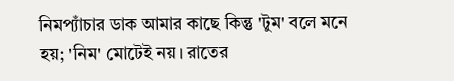নিমপ্যাঁচার ডাক আমার কাছে কিন্তু 'টুম' বলে মনে হয়; 'নিম' মোটেই নয়। রাতের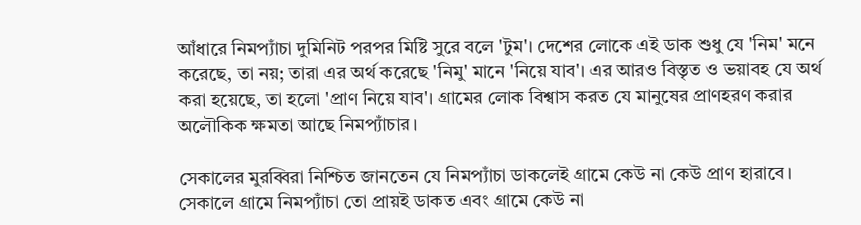আঁধারে নিমপ্যাঁচা দুমিনিট পরপর মিষ্টি সুরে বলে 'টুম'। দেশের লোকে এই ডাক শুধু যে 'নিম' মনে করেছে, তা নয়; তারা এর অর্থ করেছে 'নিমু' মানে 'নিয়ে যাব'। এর আরও বিস্তৃত ও ভয়াবহ যে অর্থ করা হয়েছে, তা হলো 'প্রাণ নিয়ে যাব'। গ্রামের লোক বিশ্বাস করত যে মানুষের প্রাণহরণ করার অলৌকিক ক্ষমতা আছে নিমপ্যাঁচার।

সেকালের মুরব্বিরা নিশ্চিত জানতেন যে নিমপ্যাঁচা ডাকলেই গ্রামে কেউ না কেউ প্রাণ হারাবে। সেকালে গ্রামে নিমপ্যাঁচা তো প্রায়ই ডাকত এবং গ্রামে কেউ না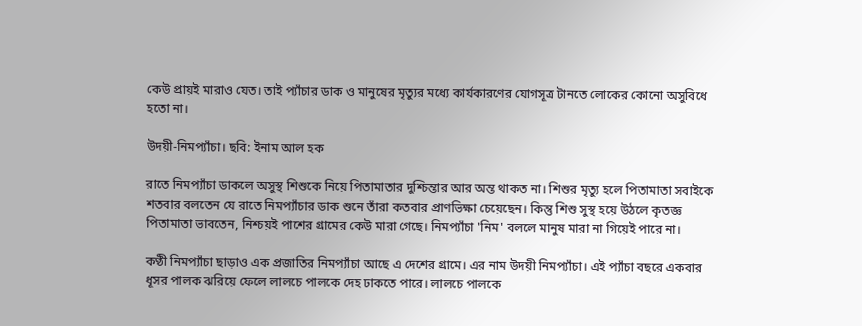কেউ প্রায়ই মারাও যেত। তাই প্যাঁচার ডাক ও মানুষের মৃত্যুর মধ্যে কার্যকারণের যোগসূত্র টানতে লোকের কোনো অসুবিধে হতো না।

উদয়ী-নিমপ্যাঁচা। ছবি: ইনাম আল হক

রাতে নিমপ্যাঁচা ডাকলে অসুস্থ শিশুকে নিয়ে পিতামাতার দুশ্চিন্তার আর অন্ত থাকত না। শিশুর মৃত্যু হলে পিতামাতা সবাইকে শতবার বলতেন যে রাতে নিমপ্যাঁচার ডাক শুনে তাঁরা কতবার প্রাণভিক্ষা চেয়েছেন। কিন্তু শিশু সুস্থ হয়ে উঠলে কৃতজ্ঞ পিতামাতা ভাবতেন, নিশ্চয়ই পাশের গ্রামের কেউ মারা গেছে। নিমপ্যাঁচা 'নিম' বললে মানুষ মারা না গিয়েই পারে না।

কণ্ঠী নিমপ্যাঁচা ছাড়াও এক প্রজাতির নিমপ্যাঁচা আছে এ দেশের গ্রামে। এর নাম উদয়ী নিমপ্যাঁচা। এই প্যাঁচা বছরে একবার ধূসর পালক ঝরিয়ে ফেলে লালচে পালকে দেহ ঢাকতে পারে। লালচে পালকে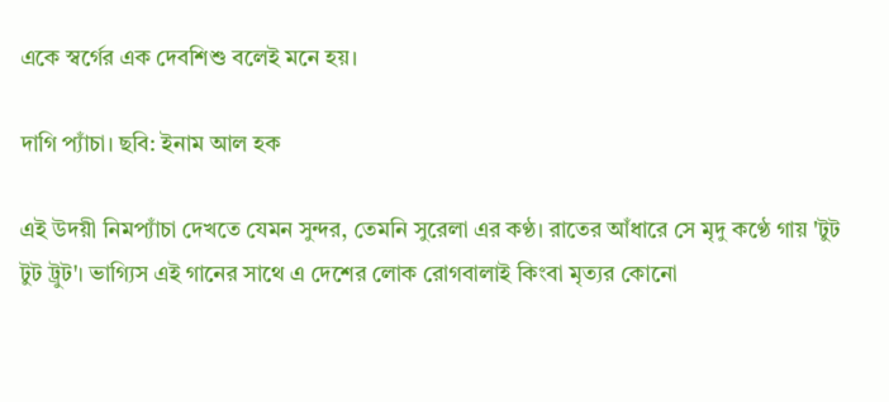একে স্বর্গের এক দেবশিশু বলেই মনে হয়।

দাগি প্যাঁচা। ছবি: ইনাম আল হক

এই উদয়ী নিমপ্যাঁচা দেখতে যেমন সুন্দর, তেমনি সুরেলা এর কণ্ঠ। রাতের আঁধারে সে মৃদু কণ্ঠে গায় 'টুট টুট ট্রুট'। ভাগ্যিস এই গানের সাথে এ দেশের লোক রোগবালাই কিংবা মৃত্যর কোনো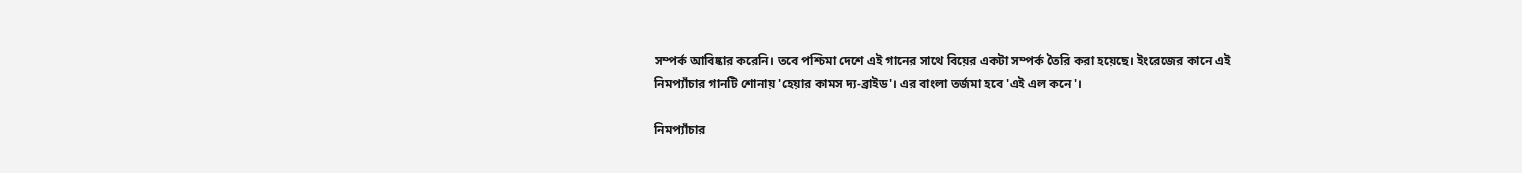সম্পর্ক আবিষ্কার করেনি। তবে পশ্চিমা দেশে এই গানের সাথে বিয়ের একটা সম্পর্ক তৈরি করা হয়েছে। ইংরেজের কানে এই নিমপ্যাঁচার গানটি শোনায় 'হেয়ার কামস দ্য-ব্রাইড'। এর বাংলা তর্জমা হবে 'এই এল কনে'।

নিমপ্যাঁচার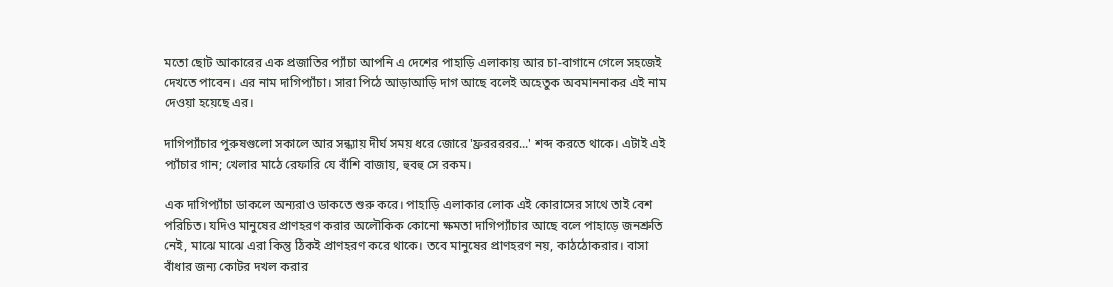মতো ছোট আকারের এক প্রজাতির প্যাঁচা আপনি এ দেশের পাহাড়ি এলাকায় আর চা-বাগানে গেলে সহজেই দেখতে পাবেন। এর নাম দাগিপ্যাঁচা। সারা পিঠে আড়াআড়ি দাগ আছে বলেই অহেতুক অবমাননাকর এই নাম দেওয়া হয়েছে এর।

দাগিপ্যাঁচার পুরুষগুলো সকালে আর সন্ধ্যায় দীর্ঘ সময় ধরে জোরে 'ফ্রররররর...' শব্দ করতে থাকে। এটাই এই প্যাঁচার গান; খেলার মাঠে রেফারি যে বাঁশি বাজায়, হুবহু সে রকম।

এক দাগিপ্যাঁচা ডাকলে অন্যরাও ডাকতে শুরু করে। পাহাড়ি এলাকার লোক এই কোরাসের সাথে তাই বেশ পরিচিত। যদিও মানুষের প্রাণহরণ করার অলৌকিক কোনো ক্ষমতা দাগিপ্যাঁচার আছে বলে পাহাড়ে জনশ্রুতি নেই, মাঝে মাঝে এরা কিন্তু ঠিকই প্রাণহরণ করে থাকে। তবে মানুষের প্রাণহরণ নয়, কাঠঠোকরার। বাসা বাঁধার জন্য কোটর দখল করার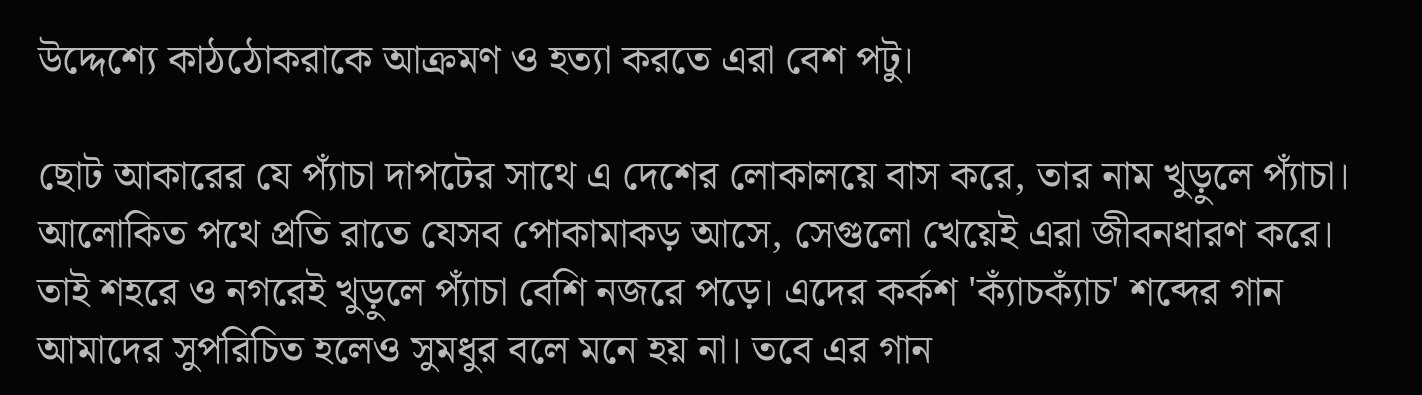উদ্দেশ্যে কাঠঠোকরাকে আক্রমণ ও হত্যা করতে এরা বেশ পটু।

ছোট আকারের যে প্যাঁচা দাপটের সাথে এ দেশের লোকালয়ে বাস করে, তার নাম খুড়ুলে প্যাঁচা। আলোকিত পথে প্রতি রাতে যেসব পোকামাকড় আসে, সেগুলো খেয়েই এরা জীবনধারণ করে। তাই শহরে ও নগরেই খুড়ুলে প্যাঁচা বেশি নজরে পড়ে। এদের কর্কশ 'ক্যাঁচক্যাঁচ' শব্দের গান আমাদের সুপরিচিত হলেও সুমধুর বলে মনে হয় না। তবে এর গান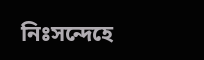নিঃসন্দেহে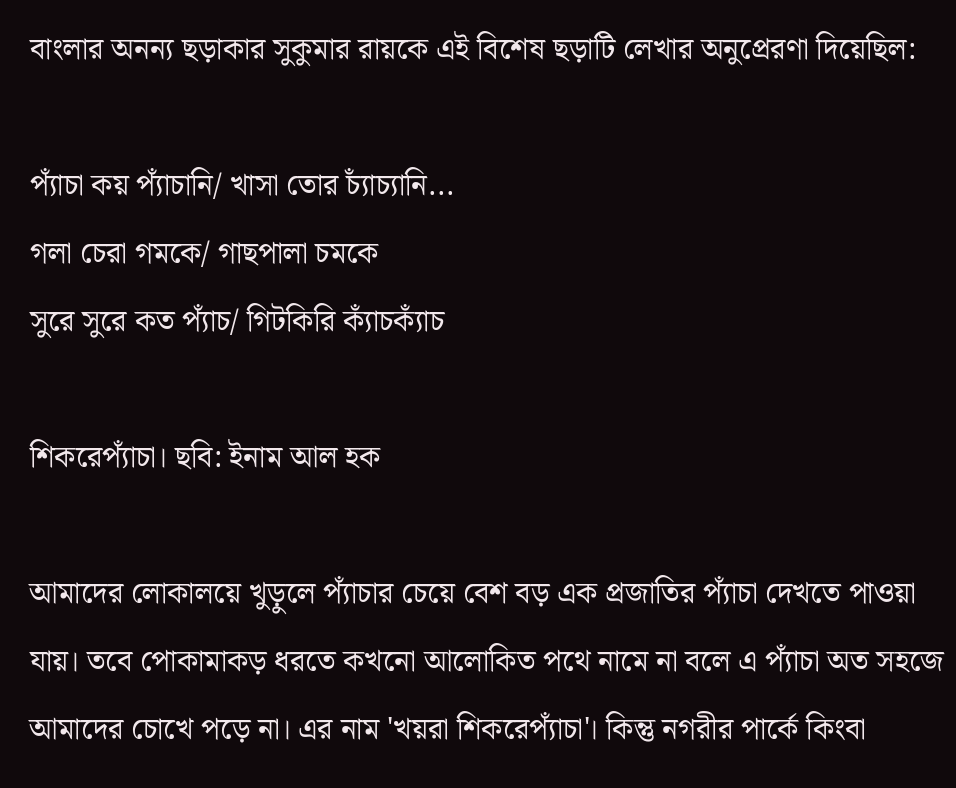বাংলার অনন্য ছড়াকার সুকুমার রায়কে এই বিশেষ ছড়াটি লেখার অনুপ্রেরণা দিয়েছিল:

প্যাঁচা কয় প্যাঁচানি/ খাসা তোর চ্যাঁচ্যানি...
গলা চেরা গমকে/ গাছপালা চমকে
সুরে সুরে কত প্যাঁচ/ গিটকিরি ক্যাঁচক্যাঁচ

শিকরেপ্যাঁচা। ছবি: ইনাম আল হক

আমাদের লোকালয়ে খুড়ুলে প্যাঁচার চেয়ে বেশ বড় এক প্রজাতির প্যাঁচা দেখতে পাওয়া যায়। তবে পোকামাকড় ধরতে কখনো আলোকিত পথে নামে না বলে এ প্যাঁচা অত সহজে আমাদের চোখে পড়ে না। এর নাম 'খয়রা শিকরেপ্যাঁচা'। কিন্তু নগরীর পার্কে কিংবা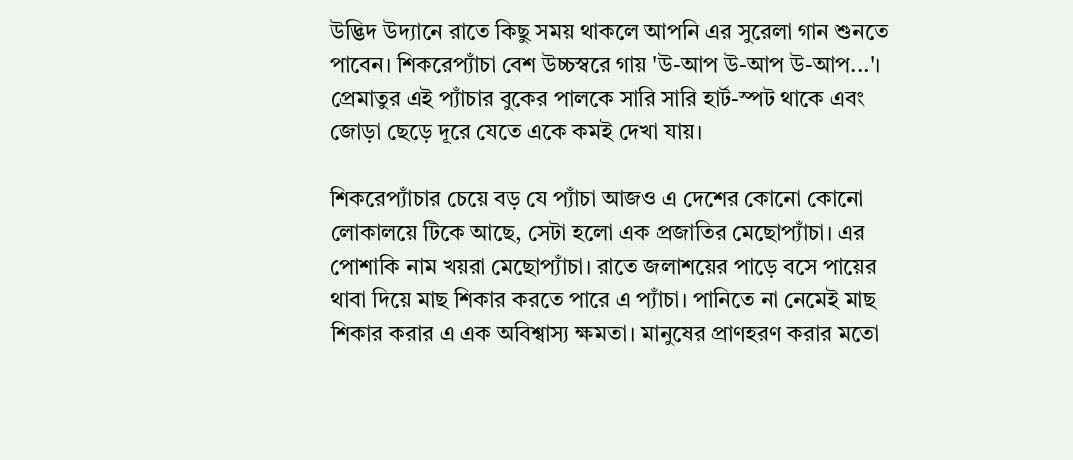উদ্ভিদ উদ্যানে রাতে কিছু সময় থাকলে আপনি এর সুরেলা গান শুনতে পাবেন। শিকরেপ্যাঁচা বেশ উচ্চস্বরে গায় 'উ-আপ উ-আপ উ-আপ...'। প্রেমাতুর এই প্যাঁচার বুকের পালকে সারি সারি হার্ট-স্পট থাকে এবং জোড়া ছেড়ে দূরে যেতে একে কমই দেখা যায়।

শিকরেপ্যাঁচার চেয়ে বড় যে প্যাঁচা আজও এ দেশের কোনো কোনো লোকালয়ে টিকে আছে, সেটা হলো এক প্রজাতির মেছোপ্যাঁচা। এর পোশাকি নাম খয়রা মেছোপ্যাঁচা। রাতে জলাশয়ের পাড়ে বসে পায়ের থাবা দিয়ে মাছ শিকার করতে পারে এ প্যাঁচা। পানিতে না নেমেই মাছ শিকার করার এ এক অবিশ্বাস্য ক্ষমতা। মানুষের প্রাণহরণ করার মতো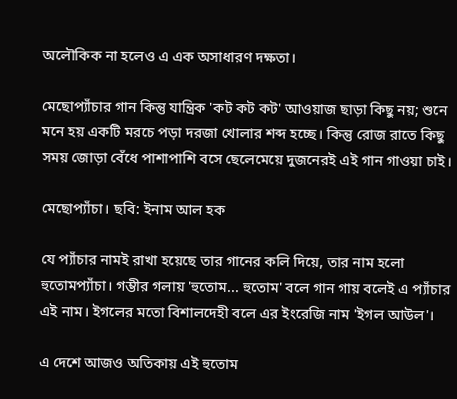অলৌকিক না হলেও এ এক অসাধারণ দক্ষতা।

মেছোপ্যাঁচার গান কিন্তু যান্ত্রিক 'কট কট কট' আওয়াজ ছাড়া কিছু নয়; শুনে মনে হয় একটি মরচে পড়া দরজা খোলার শব্দ হচ্ছে। কিন্তু রোজ রাতে কিছু সময় জোড়া বেঁধে পাশাপাশি বসে ছেলেমেয়ে দুজনেরই এই গান গাওয়া চাই।

মেছোপ্যাঁচা। ছবি: ইনাম আল হক

যে প্যাঁচার নামই রাখা হয়েছে তার গানের কলি দিয়ে, তার নাম হলো হুতোমপ্যাঁচা। গম্ভীর গলায় 'হুতোম... হুতোম' বলে গান গায় বলেই এ প্যাঁচার এই নাম। ইগলের মতো বিশালদেহী বলে এর ইংরেজি নাম 'ইগল আউল'।

এ দেশে আজও অতিকায় এই হুতোম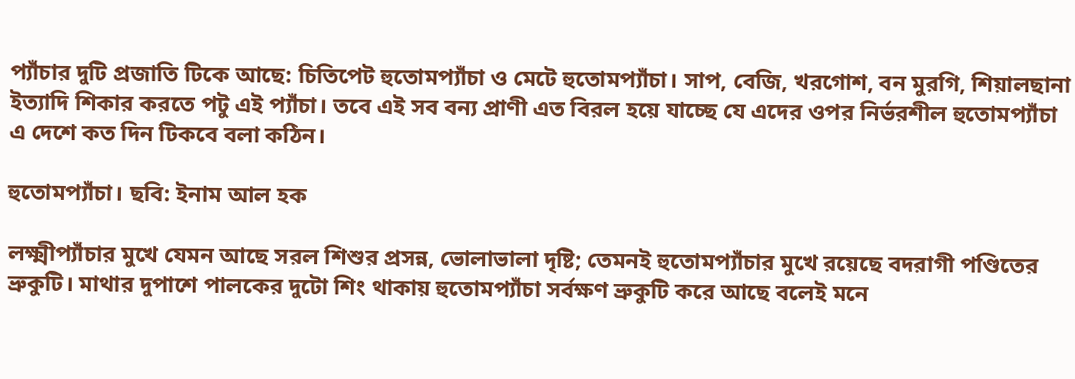প্যাঁচার দুটি প্রজাতি টিকে আছে: চিতিপেট হুতোমপ্যাঁচা ও মেটে হুতোমপ্যাঁচা। সাপ, বেজি, খরগোশ, বন মুরগি, শিয়ালছানা ইত্যাদি শিকার করতে পটু এই প্যাঁচা। তবে এই সব বন্য প্রাণী এত বিরল হয়ে যাচ্ছে যে এদের ওপর নির্ভরশীল হুতোমপ্যাঁচা এ দেশে কত দিন টিকবে বলা কঠিন।

হুতোমপ্যাঁচা। ছবি: ইনাম আল হক

লক্ষ্মীপ্যাঁচার মুখে যেমন আছে সরল শিশুর প্রসন্ন, ভোলাভালা দৃষ্টি; তেমনই হুতোমপ্যাঁচার মুখে রয়েছে বদরাগী পণ্ডিতের ভ্রুকুটি। মাথার দুপাশে পালকের দুটো শিং থাকায় হুতোমপ্যাঁচা সর্বক্ষণ ভ্রুকুটি করে আছে বলেই মনে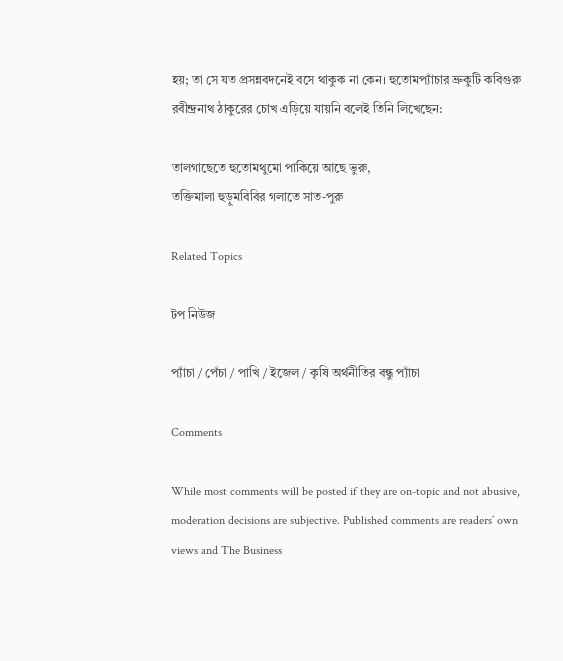হয়; তা সে যত প্রসন্নবদনেই বসে থাকুক না কেন। হুতোমপ্যাঁচার ভ্রুকুটি কবিগুরু রবীন্দ্রনাথ ঠাকুরের চোখ এড়িয়ে যায়নি বলেই তিনি লিখেছেন:

তালগাছেতে হুতোমথুমো পাকিয়ে আছে ভুরু,
তক্তিমালা হুড়ুমবিবির গলাতে সাত-পুরু

Related Topics

টপ নিউজ

প্যাঁচা / পেঁচা / পাখি / ইজেল / কৃষি অর্থনীতির বন্ধু প্যাঁচা

Comments

While most comments will be posted if they are on-topic and not abusive, moderation decisions are subjective. Published comments are readers’ own views and The Business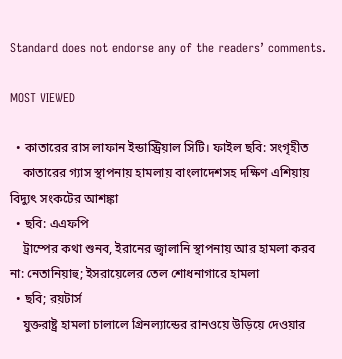Standard does not endorse any of the readers’ comments.

MOST VIEWED

  • কাতারের রাস লাফান ইন্ডাস্ট্রিয়াল সিটি। ফাইল ছবি: সংগৃহীত
    কাতারের গ্যাস স্থাপনায় হামলায় বাংলাদেশসহ দক্ষিণ এশিয়ায় বিদ্যুৎ সংকটের আশঙ্কা
  • ছবি: এএফপি
    ট্রাম্পের কথা শুনব, ইরানের জ্বালানি স্থাপনায় আর হামলা করব না: নেতানিয়াহু; ইসরায়েলের তেল শোধনাগারে হামলা
  • ছবি; রয়টার্স
    যুক্তরাষ্ট্র হামলা চালালে গ্রিনল্যান্ডের রানওয়ে উড়িয়ে দেওয়ার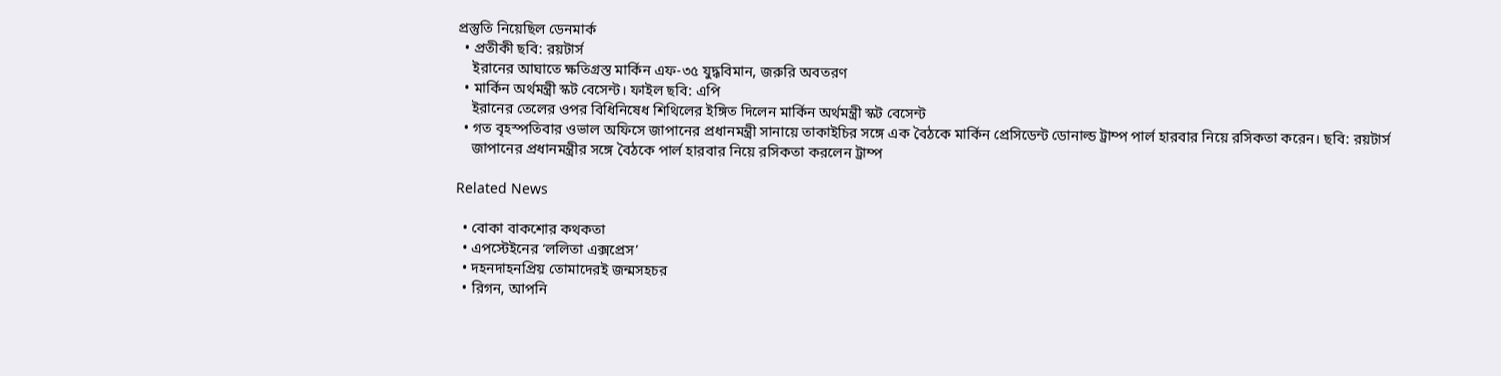প্রস্তুতি নিয়েছিল ডেনমার্ক
  • প্রতীকী ছবি: রয়টার্স
    ইরানের আঘাতে ক্ষতিগ্রস্ত মার্কিন এফ-৩৫ যুদ্ধবিমান, জরুরি অবতরণ
  • মার্কিন অর্থমন্ত্রী স্কট বেসেন্ট। ফাইল ছবি: এপি
    ইরানের তেলের ওপর বিধিনিষেধ শিথিলের ইঙ্গিত দিলেন মার্কিন অর্থমন্ত্রী স্কট বেসেন্ট
  • গত বৃহস্পতিবার ওভাল অফিসে জাপানের প্রধানমন্ত্রী সানায়ে তাকাইচির সঙ্গে এক বৈঠকে মার্কিন প্রেসিডেন্ট ডোনাল্ড ট্রাম্প পার্ল হারবার নিয়ে রসিকতা করেন। ছবি: রয়টার্স
    জাপানের প্রধানমন্ত্রীর সঙ্গে বৈঠকে পার্ল হারবার নিয়ে রসিকতা করলেন ট্রাম্প

Related News

  • বোকা বাকশোর কথকতা
  • এপস্টেইনের ‘ললিতা এক্সপ্রেস’
  • দহনদাহনপ্রিয় তোমাদেরই জন্মসহচর
  • রিগন, আপনি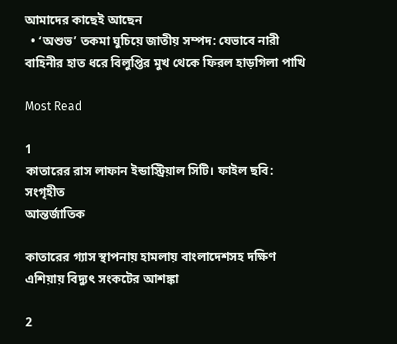আমাদের কাছেই আছেন
  • ‘অশুভ’ তকমা ঘুচিয়ে জাতীয় সম্পদ: যেভাবে নারী বাহিনীর হাত ধরে বিলুপ্তির মুখ থেকে ফিরল হাড়গিলা পাখি

Most Read

1
কাতারের রাস লাফান ইন্ডাস্ট্রিয়াল সিটি। ফাইল ছবি: সংগৃহীত
আন্তর্জাতিক

কাতারের গ্যাস স্থাপনায় হামলায় বাংলাদেশসহ দক্ষিণ এশিয়ায় বিদ্যুৎ সংকটের আশঙ্কা

2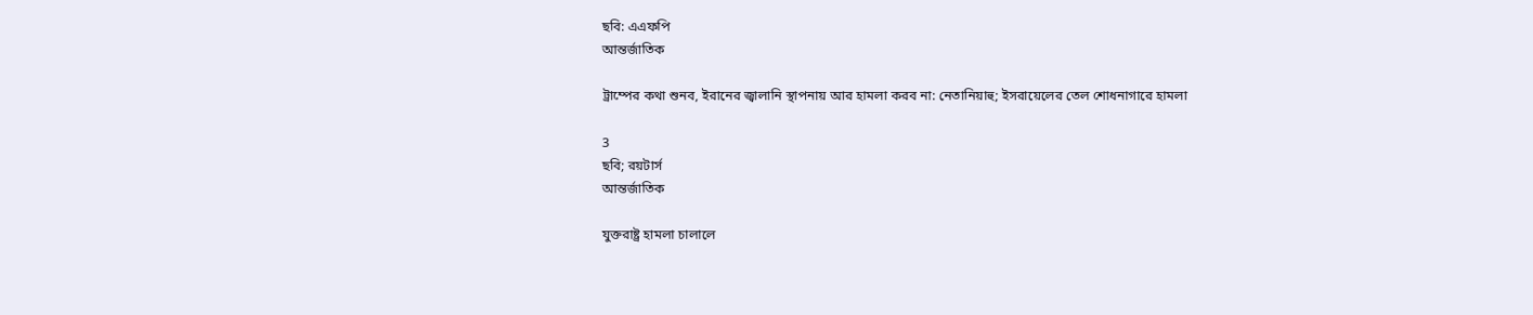ছবি: এএফপি
আন্তর্জাতিক

ট্রাম্পের কথা শুনব, ইরানের জ্বালানি স্থাপনায় আর হামলা করব না: নেতানিয়াহু; ইসরায়েলের তেল শোধনাগারে হামলা

3
ছবি; রয়টার্স
আন্তর্জাতিক

যুক্তরাষ্ট্র হামলা চালালে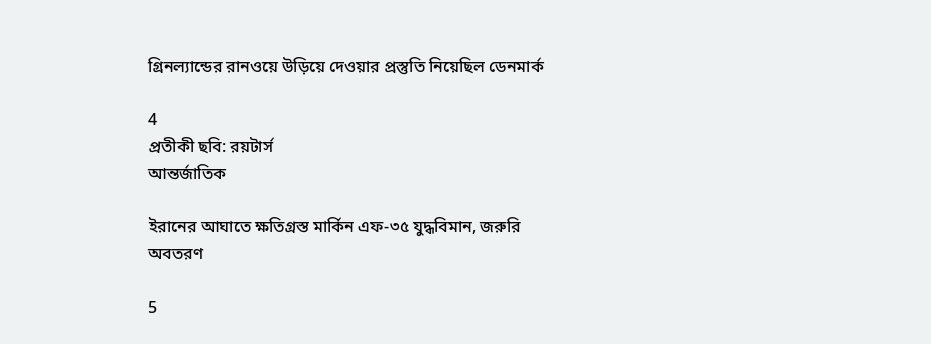গ্রিনল্যান্ডের রানওয়ে উড়িয়ে দেওয়ার প্রস্তুতি নিয়েছিল ডেনমার্ক

4
প্রতীকী ছবি: রয়টার্স
আন্তর্জাতিক

ইরানের আঘাতে ক্ষতিগ্রস্ত মার্কিন এফ-৩৫ যুদ্ধবিমান, জরুরি অবতরণ

5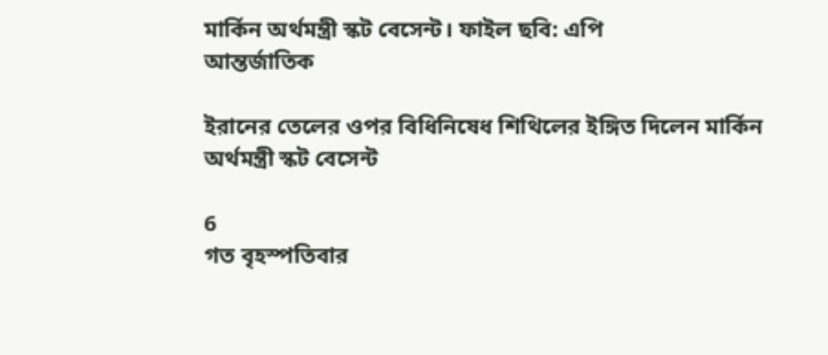মার্কিন অর্থমন্ত্রী স্কট বেসেন্ট। ফাইল ছবি: এপি
আন্তর্জাতিক

ইরানের তেলের ওপর বিধিনিষেধ শিথিলের ইঙ্গিত দিলেন মার্কিন অর্থমন্ত্রী স্কট বেসেন্ট

6
গত বৃহস্পতিবার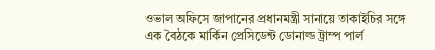ওভাল অফিসে জাপানের প্রধানমন্ত্রী সানায়ে তাকাইচির সঙ্গে এক বৈঠকে মার্কিন প্রেসিডেন্ট ডোনাল্ড ট্রাম্প পার্ল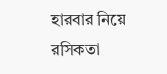হারবার নিয়ে রসিকতা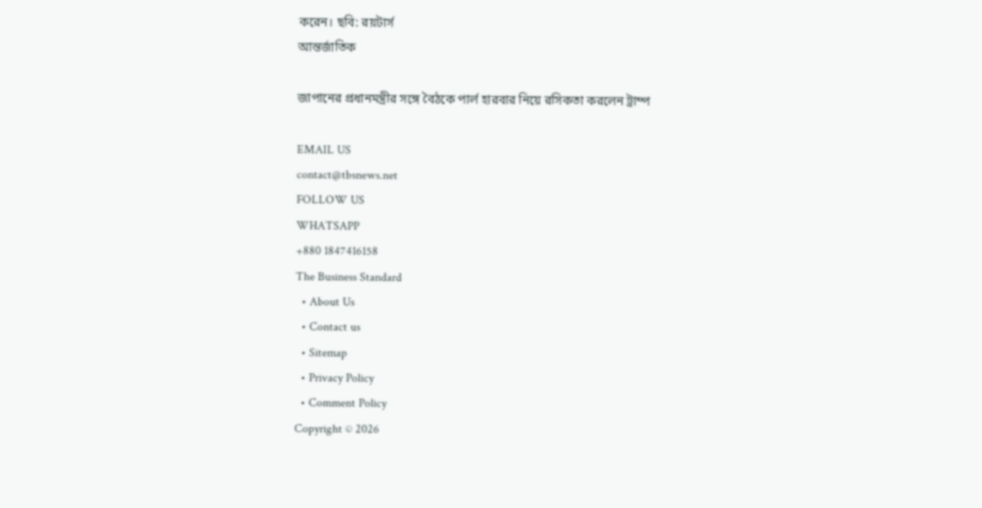করেন। ছবি: রয়টার্স
আন্তর্জাতিক

জাপানের প্রধানমন্ত্রীর সঙ্গে বৈঠকে পার্ল হারবার নিয়ে রসিকতা করলেন ট্রাম্প

EMAIL US
contact@tbsnews.net
FOLLOW US
WHATSAPP
+880 1847416158
The Business Standard
  • About Us
  • Contact us
  • Sitemap
  • Privacy Policy
  • Comment Policy
Copyright © 2026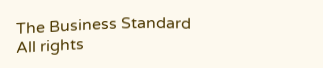The Business Standard All rights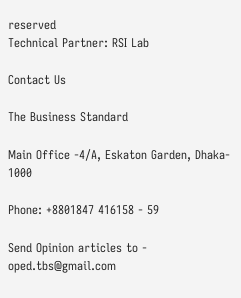reserved
Technical Partner: RSI Lab

Contact Us

The Business Standard

Main Office -4/A, Eskaton Garden, Dhaka- 1000

Phone: +8801847 416158 - 59

Send Opinion articles to - oped.tbs@gmail.com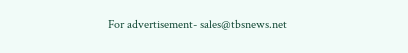For advertisement- sales@tbsnews.net